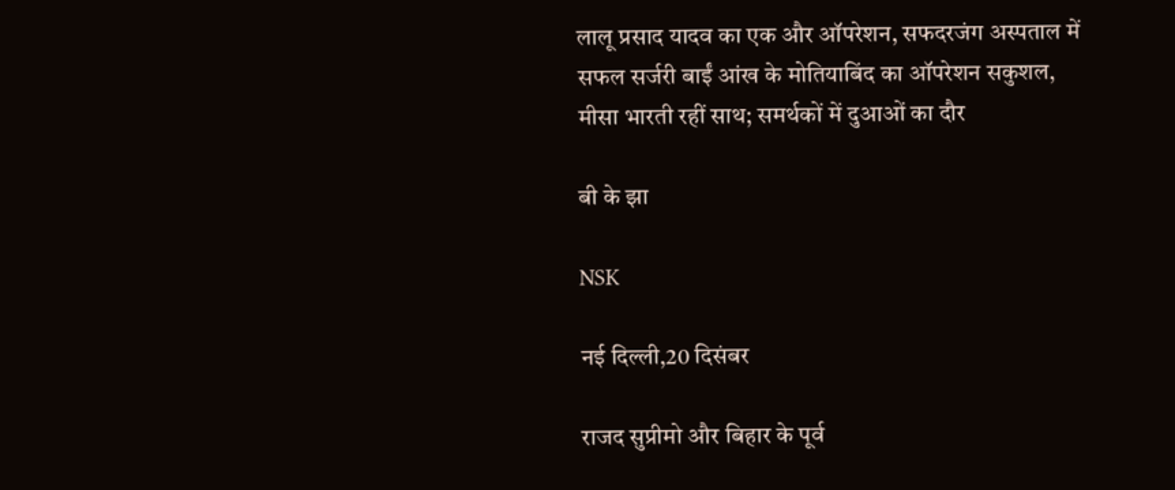लालू प्रसाद यादव का एक और ऑपरेशन, सफदरजंग अस्पताल में सफल सर्जरी बाईं आंख के मोतियाबिंद का ऑपरेशन सकुशल, मीसा भारती रहीं साथ; समर्थकों में दुआओं का दौर

बी के झा

NSK

नई दिल्ली,20 दिसंबर

राजद सुप्रीमो और बिहार के पूर्व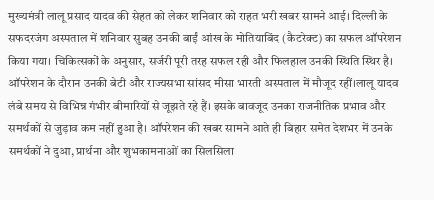मुख्यमंत्री लालू प्रसाद यादव की सेहत को लेकर शनिवार को राहत भरी खबर सामने आई। दिल्ली के सफदरजंग अस्पताल में शनिवार सुबह उनकी बाईं आंख के मोतियाबिंद (कैटरेक्ट) का सफल ऑपरेशन किया गया। चिकित्सकों के अनुसार, सर्जरी पूरी तरह सफल रही और फिलहाल उनकी स्थिति स्थिर है। ऑपरेशन के दौरान उनकी बेटी और राज्यसभा सांसद मीसा भारती अस्पताल में मौजूद रहीं।लालू यादव लंबे समय से विभिन्न गंभीर बीमारियों से जूझते रहे हैं। इसके बावजूद उनका राजनीतिक प्रभाव और समर्थकों से जुड़ाव कम नहीं हुआ है। ऑपरेशन की खबर सामने आते ही बिहार समेत देशभर में उनके समर्थकों ने दुआ, प्रार्थना और शुभकामनाओं का सिलसिला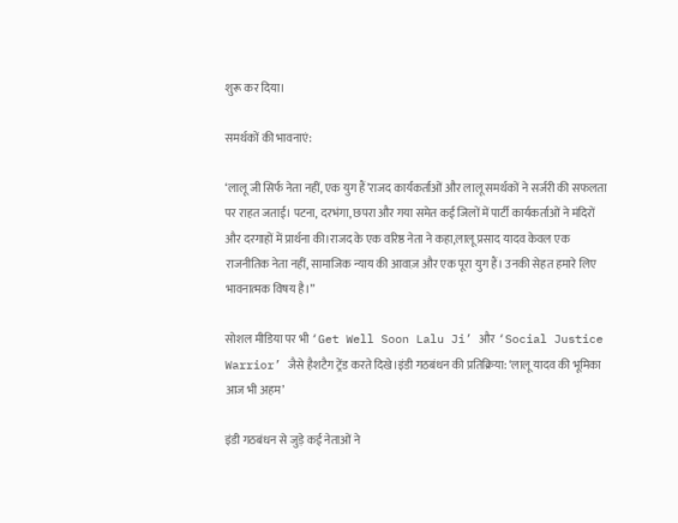शुरू कर दिया।

समर्थकों की भावनाएं:

‘लालू जी सिर्फ नेता नहीं, एक युग हैं’राजद कार्यकर्ताओं और लालू समर्थकों ने सर्जरी की सफलता पर राहत जताई। पटना, दरभंगा, छपरा और गया समेत कई जिलों में पार्टी कार्यकर्ताओं ने मंदिरों और दरगाहों में प्रार्थना की।राजद के एक वरिष्ठ नेता ने कहा,लालू प्रसाद यादव केवल एक राजनीतिक नेता नहीं, सामाजिक न्याय की आवाज़ और एक पूरा युग हैं। उनकी सेहत हमारे लिए भावनात्मक विषय है।”

सोशल मीडिया पर भी ‘Get Well Soon Lalu Ji’ और ‘Social Justice Warrior’ जैसे हैशटैग ट्रेंड करते दिखे।इंडी गठबंधन की प्रतिक्रिया: ‘लालू यादव की भूमिका आज भी अहम’

इंडी गठबंधन से जुड़े कई नेताओं ने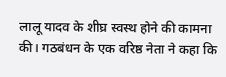लालू यादव के शीघ्र स्वस्थ होने की कामना की। गठबंधन के एक वरिष्ठ नेता ने कहा कि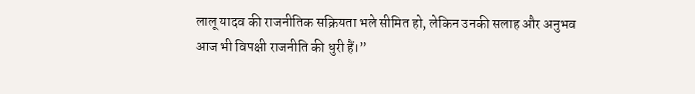लालू यादव की राजनीतिक सक्रियता भले सीमित हो, लेकिन उनकी सलाह और अनुभव आज भी विपक्षी राजनीति की धुरी हैं।”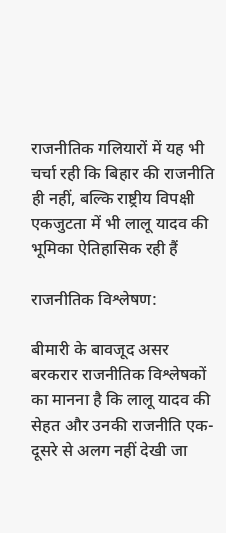राजनीतिक गलियारों में यह भी चर्चा रही कि बिहार की राजनीति ही नहीं, बल्कि राष्ट्रीय विपक्षी एकजुटता में भी लालू यादव की भूमिका ऐतिहासिक रही हैं

राजनीतिक विश्लेषण:

बीमारी के बावजूद असर बरकरार राजनीतिक विश्लेषकों का मानना है कि लालू यादव की सेहत और उनकी राजनीति एक-दूसरे से अलग नहीं देखी जा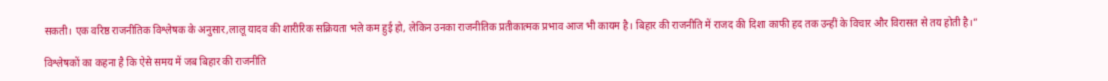सकती। एक वरिष्ठ राजनीतिक विश्लेषक के अनुसार,लालू यादव की शारीरिक सक्रियता भले कम हुई हो, लेकिन उनका राजनीतिक प्रतीकात्मक प्रभाव आज भी कायम है। बिहार की राजनीति में राजद की दिशा काफी हद तक उन्हीं के विचार और विरासत से तय होती है।”

विश्लेषकों का कहना है कि ऐसे समय में जब बिहार की राजनीति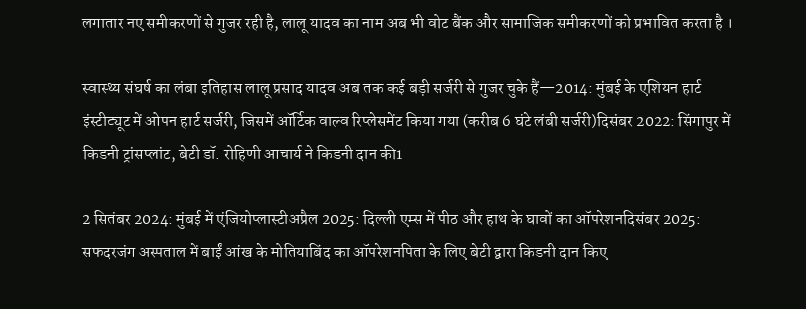लगातार नए समीकरणों से गुजर रही है, लालू यादव का नाम अब भी वोट बैंक और सामाजिक समीकरणों को प्रभावित करता है ।

स्वास्थ्य संघर्ष का लंबा इतिहास लालू प्रसाद यादव अब तक कई बड़ी सर्जरी से गुजर चुके हैं—2014: मुंबई के एशियन हार्ट इंस्टीट्यूट में ओपन हार्ट सर्जरी, जिसमें ऑर्टिक वाल्व रिप्लेसमेंट किया गया (करीब 6 घंटे लंबी सर्जरी)दिसंबर 2022: सिंगापुर में किडनी ट्रांसप्लांट, बेटी डॉ. रोहिणी आचार्य ने किडनी दान की1

2 सितंबर 2024: मुंबई में एंजियोप्लास्टीअप्रैल 2025: दिल्ली एम्स में पीठ और हाथ के घावों का ऑपरेशनदिसंबर 2025: सफदरजंग अस्पताल में बाईं आंख के मोतियाबिंद का ऑपरेशनपिता के लिए बेटी द्वारा किडनी दान किए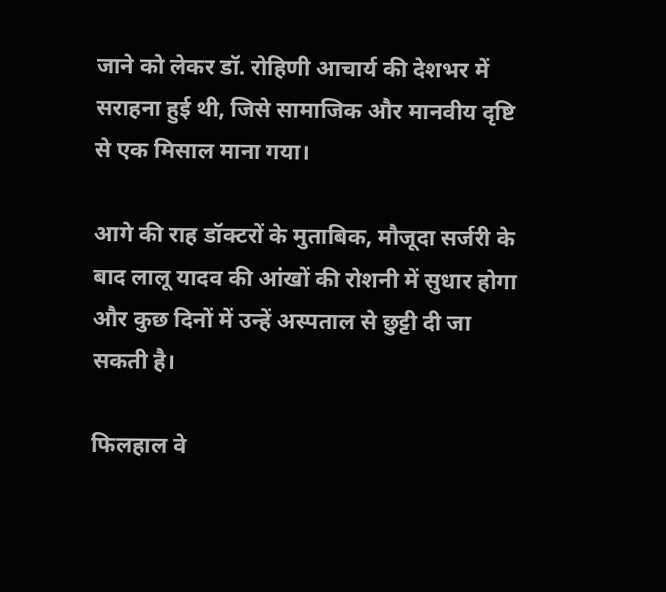जाने को लेकर डॉ. रोहिणी आचार्य की देशभर में सराहना हुई थी, जिसे सामाजिक और मानवीय दृष्टि से एक मिसाल माना गया।

आगे की राह डॉक्टरों के मुताबिक, मौजूदा सर्जरी के बाद लालू यादव की आंखों की रोशनी में सुधार होगा और कुछ दिनों में उन्हें अस्पताल से छुट्टी दी जा सकती है।

फिलहाल वे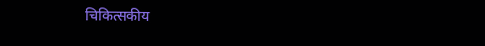चिकित्सकीय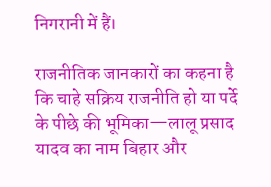निगरानी में हैं।

राजनीतिक जानकारों का कहना है कि चाहे सक्रिय राजनीति हो या पर्दे के पीछे की भूमिका—लालू प्रसाद यादव का नाम बिहार और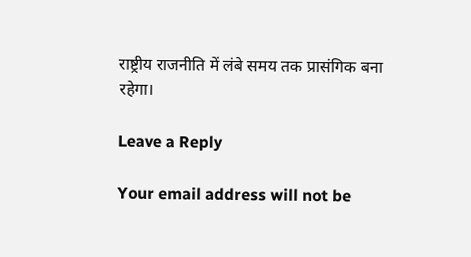राष्ट्रीय राजनीति में लंबे समय तक प्रासंगिक बना रहेगा।

Leave a Reply

Your email address will not be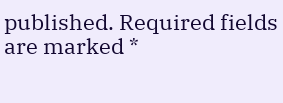published. Required fields are marked *